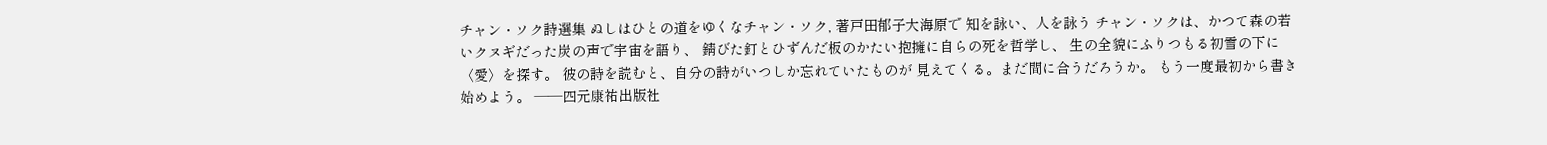チャン・ソク詩選集 ぬしはひとの道をゆくなチャン・ソク, 著戸田郁子大海原で 知を詠い、人を詠う チャン・ソクは、かつて森の若いクヌギだった炭の声で宇宙を語り、 錆びた釘とひずんだ板のかたい抱擁に自らの死を哲学し、 生の全貌にふりつもる初雪の下に〈愛〉を探す。 彼の詩を読むと、自分の詩がいつしか忘れていたものが 見えてくる。まだ間に合うだろうか。 もう一度最初から書き始めよう。 ――四元康祐出版社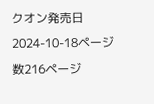クオン発売日2024-10-18ページ数216ページ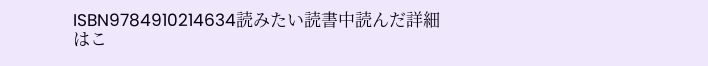ISBN9784910214634読みたい読書中読んだ詳細はこ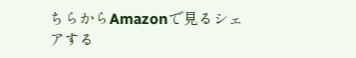ちらからAmazonで見るシェアする